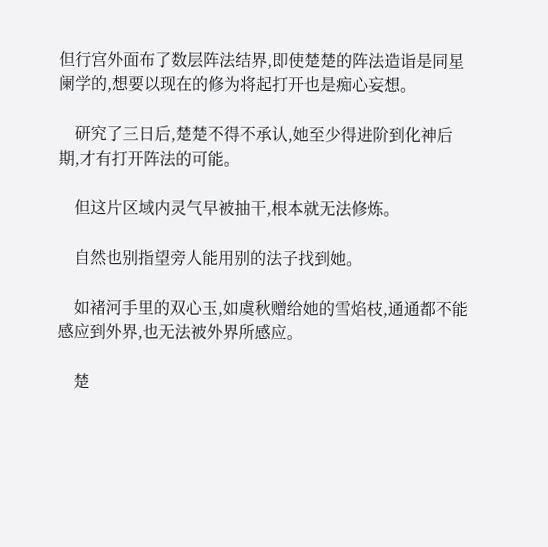但行宫外面布了数层阵法结界,即使楚楚的阵法造诣是同星阑学的,想要以现在的修为将起打开也是痴心妄想。

    研究了三日后,楚楚不得不承认,她至少得进阶到化神后期,才有打开阵法的可能。

    但这片区域内灵气早被抽干,根本就无法修炼。

    自然也别指望旁人能用别的法子找到她。

    如褚河手里的双心玉,如虞秋赠给她的雪焰枝,通通都不能感应到外界,也无法被外界所感应。

    楚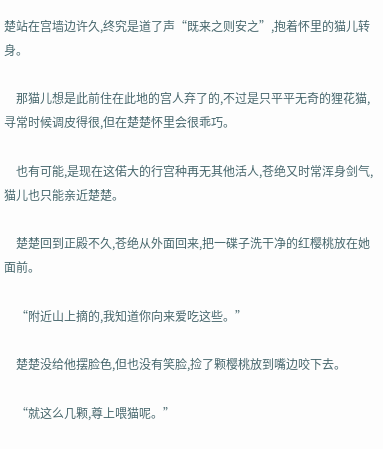楚站在宫墙边许久,终究是道了声“既来之则安之”,抱着怀里的猫儿转身。

    那猫儿想是此前住在此地的宫人弃了的,不过是只平平无奇的狸花猫,寻常时候调皮得很,但在楚楚怀里会很乖巧。

    也有可能,是现在这偌大的行宫种再无其他活人,苍绝又时常浑身剑气,猫儿也只能亲近楚楚。

    楚楚回到正殿不久,苍绝从外面回来,把一碟子洗干净的红樱桃放在她面前。

    “附近山上摘的,我知道你向来爱吃这些。”

    楚楚没给他摆脸色,但也没有笑脸,捡了颗樱桃放到嘴边咬下去。

    “就这么几颗,尊上喂猫呢。”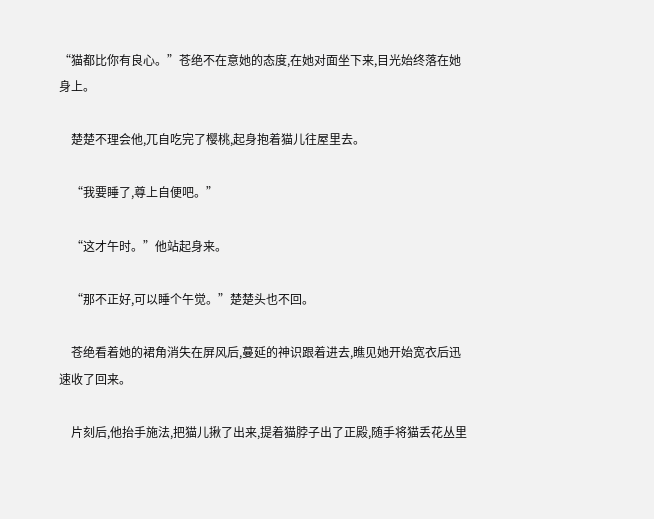“猫都比你有良心。”苍绝不在意她的态度,在她对面坐下来,目光始终落在她身上。

    楚楚不理会他,兀自吃完了樱桃,起身抱着猫儿往屋里去。

    “我要睡了,尊上自便吧。”

    “这才午时。”他站起身来。

    “那不正好,可以睡个午觉。”楚楚头也不回。

    苍绝看着她的裙角消失在屏风后,蔓延的神识跟着进去,瞧见她开始宽衣后迅速收了回来。

    片刻后,他抬手施法,把猫儿揪了出来,提着猫脖子出了正殿,随手将猫丢花丛里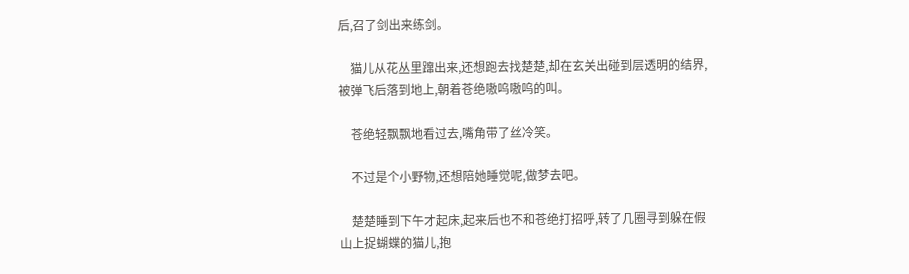后,召了剑出来练剑。

    猫儿从花丛里蹿出来,还想跑去找楚楚,却在玄关出碰到层透明的结界,被弹飞后落到地上,朝着苍绝嗷呜嗷呜的叫。

    苍绝轻飘飘地看过去,嘴角带了丝冷笑。

    不过是个小野物,还想陪她睡觉呢,做梦去吧。

    楚楚睡到下午才起床,起来后也不和苍绝打招呼,转了几圈寻到躲在假山上捉蝴蝶的猫儿,抱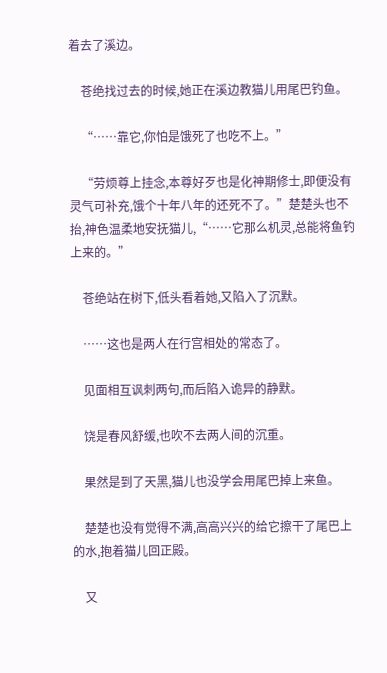着去了溪边。

    苍绝找过去的时候,她正在溪边教猫儿用尾巴钓鱼。

    “……靠它,你怕是饿死了也吃不上。”

    “劳烦尊上挂念,本尊好歹也是化神期修士,即便没有灵气可补充,饿个十年八年的还死不了。”楚楚头也不抬,神色温柔地安抚猫儿,“……它那么机灵,总能将鱼钓上来的。”

    苍绝站在树下,低头看着她,又陷入了沉默。

    ……这也是两人在行宫相处的常态了。

    见面相互讽刺两句,而后陷入诡异的静默。

    饶是春风舒缓,也吹不去两人间的沉重。

    果然是到了天黑,猫儿也没学会用尾巴掉上来鱼。

    楚楚也没有觉得不满,高高兴兴的给它擦干了尾巴上的水,抱着猫儿回正殿。

    又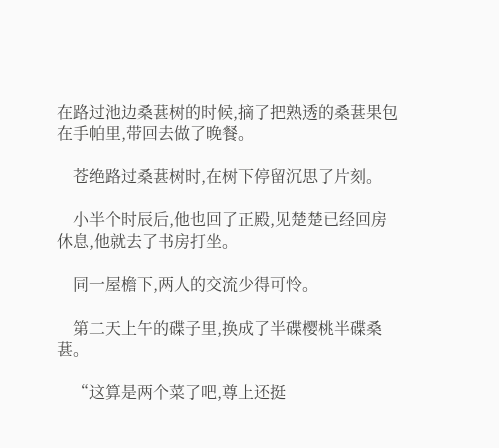在路过池边桑葚树的时候,摘了把熟透的桑葚果包在手帕里,带回去做了晚餐。

    苍绝路过桑葚树时,在树下停留沉思了片刻。

    小半个时辰后,他也回了正殿,见楚楚已经回房休息,他就去了书房打坐。

    同一屋檐下,两人的交流少得可怜。

    第二天上午的碟子里,换成了半碟樱桃半碟桑葚。

    “这算是两个菜了吧,尊上还挺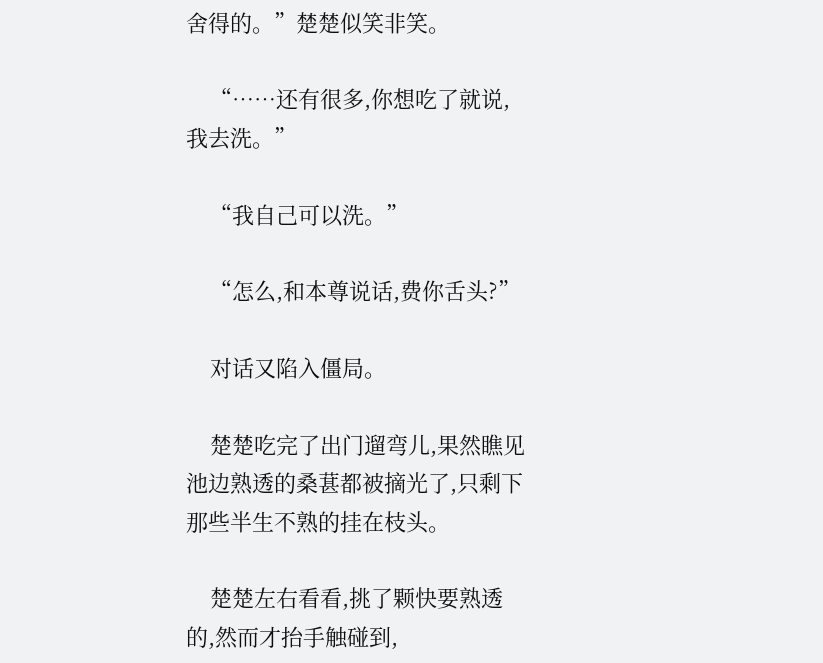舍得的。”楚楚似笑非笑。

    “……还有很多,你想吃了就说,我去洗。”

    “我自己可以洗。”

    “怎么,和本尊说话,费你舌头?”

    对话又陷入僵局。

    楚楚吃完了出门遛弯儿,果然瞧见池边熟透的桑葚都被摘光了,只剩下那些半生不熟的挂在枝头。

    楚楚左右看看,挑了颗快要熟透的,然而才抬手触碰到,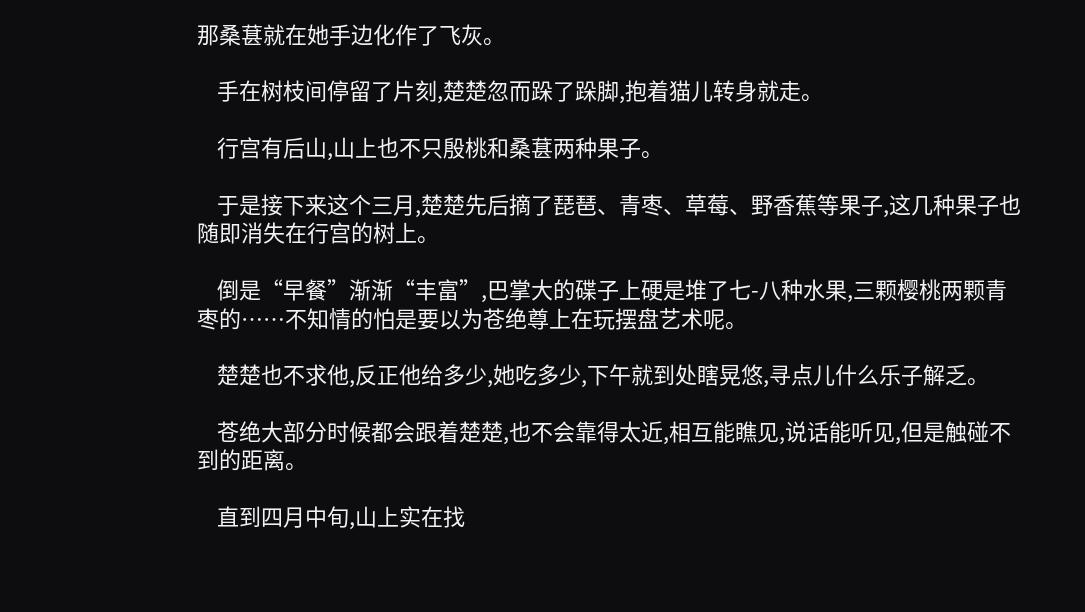那桑葚就在她手边化作了飞灰。

    手在树枝间停留了片刻,楚楚忽而跺了跺脚,抱着猫儿转身就走。

    行宫有后山,山上也不只殷桃和桑葚两种果子。

    于是接下来这个三月,楚楚先后摘了琵琶、青枣、草莓、野香蕉等果子,这几种果子也随即消失在行宫的树上。

    倒是“早餐”渐渐“丰富”,巴掌大的碟子上硬是堆了七-八种水果,三颗樱桃两颗青枣的……不知情的怕是要以为苍绝尊上在玩摆盘艺术呢。

    楚楚也不求他,反正他给多少,她吃多少,下午就到处瞎晃悠,寻点儿什么乐子解乏。

    苍绝大部分时候都会跟着楚楚,也不会靠得太近,相互能瞧见,说话能听见,但是触碰不到的距离。

    直到四月中旬,山上实在找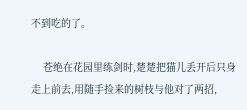不到吃的了。

    苍绝在花园里练剑时,楚楚把猫儿丢开后只身走上前去,用随手捡来的树枝与他对了两招,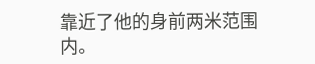靠近了他的身前两米范围内。